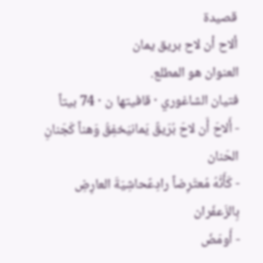قصيدة
ألاح أن لاح بريق يمان
العنوان هو المطلع.
فتيان الشاغوري · قافيتها ن · 74 بيتاً
- أَلاحَ أَن لاحَ بُرَيقٌ يَمانيَخفِقُ وَهناً كَجَنانِ الحَنان
- كَأَنَّهُ مُعتَرِضاً رادِعٌحاشِيَةَ العارِضِ بِالزَعفَران
- أَومَضَ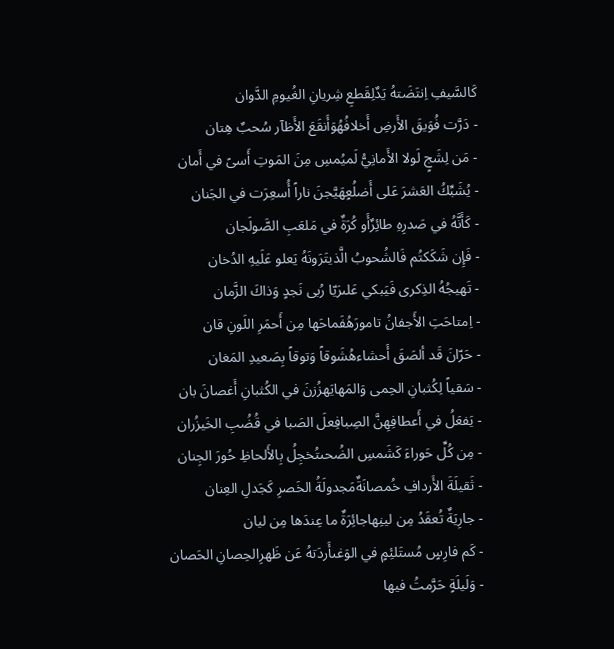كَالسَّيفِ اِنتَضَتهُ يَدٌلِقَطعِ شِريانِ الغُيومِ الدَّوان
- دَرَّت فُوَيقَ الأَرضِ أَخلافُهُوَأَنقَعَ الأَظآر سُحبٌ هِتان
- مَن لِشَجٍ لَولا الأَمانِيُّ لَميُمسِ مِنَ المَوتِ أَسىً في أَمان
- يُشَبِّكُ العَشرَ عَلى أَضلُعٍهَيَّجنَ ناراً أُسعِرَت في الجَنان
- كَأَنَّهُ في صَدرِهِ طائِرٌأَو كُرَةٌ في مَلعَبِ الصَّولَجان
- فَإِن شَكَكتُم فَالشُحوبُ الَّذيتَرَونَهُ يَعلو عَلَيهِ الدُخان
- تَهيجُهُ الذِكرى فَيَبكي عَلىرَيّا رُبى نَجدٍ وَذاكَ الزَّمان
- اِمتاحَتِ الأَجفانُ تامورَهُفَماحَها مِن أَحمَرِ اللَونِ قان
- حَرّانَ قَد ألصَقَ أَحشاءهُشَوقاً وَتوقاً بِصَعيدِ المَغان
- سَقياً لِكُثبانِ الحِمى وَالمَهايَهزُزنَ في الكُثبانِ أَغصانَ بان
- يَفعَلُ في أَعطافِهِنَّ الصِبافِعلَ الصَبا في قُضُبِ الخَيزُران
- مِن كُلِّ حَوراءَ كَشَمسِ الضُحىتُخجِلُ بِالأَلحاظِ حُورَ الجِنان
- ثَقيلَةَ الأَردافِ خُمصانَةٌمَجدولَةُ الخَصرِ كَجَدلِ العِنان
- جارِيَةٌ تُعقَدُ مِن لينِهاجائِرَةٌ ما عِندَها مِن ليان
- كَم فارِسٍ مُستَلئِمٍ في الوَغىأَردَتهُ عَن ظَهرِالحِصانِ الحَصان
- وَلَيلَةٍ حَرَّمتُ فيها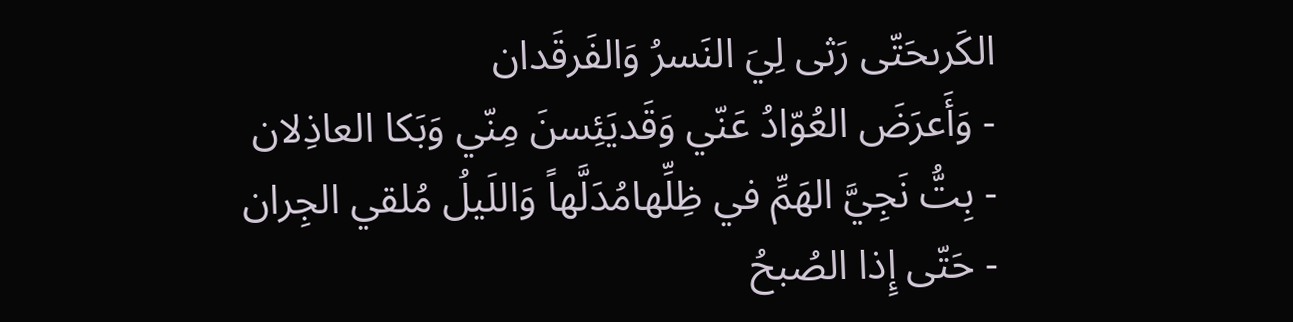الكَرىحَتّى رَثى لِيَ النَسرُ وَالفَرقَدان
- وَأَعرَضَ العُوّادُ عَنّي وَقَديَئِسنَ مِنّي وَبَكا العاذِلان
- بِتُّ نَجِيَّ الهَمِّ في ظِلِّهامُدَلَّهاً وَاللَيلُ مُلقي الجِران
- حَتّى إِذا الصُبحُ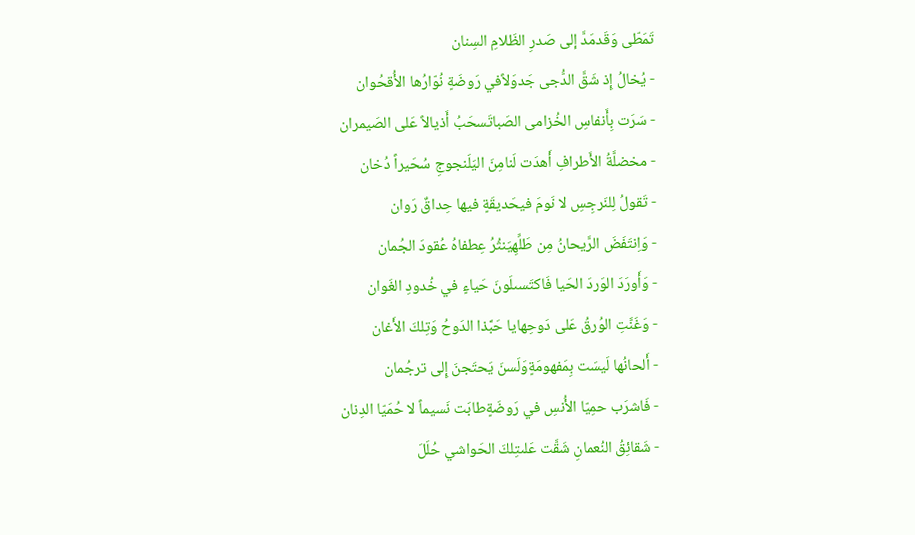تَمَطّى وَقَدمَدَّ إلى صَدرِ الظَلامِ السِنان
- يُخالُ إِذ شَقَّ الدُّجى جَدوَلاًفي رَوضَةٍ نُوّارُها الأُقحُوان
- سَرَت بِأَنفاسِ الخُزامى الصَباتَسحَبُ أَذيالاً عَلى الصَيمران
- مخضلَّةُ الأَطرافِ أَهدَت لَنامِنَ اليَلَنجوجِ سُحَيراً دُخان
- تَقولُ لِلنَرجِسِ لا نَومَ فيحَديقَةٍ فيها حِداقٌ رَوان
- وَاِنتَفَضَ الرَّيحانُ مِن طَلِّهِيَنثُرُ عِطفاهُ عُقودَ الجُمان
- وَأَورَدَ الوَردَ الحَيا فَاكتَسىلَونَ حَياءٍ في خُدودِ الغَوان
- وَغَنَّتِ الوُرقُ عَلى دَوحِهايا حَبَّذا الدَوحُ وَتِلكَ الأَغان
- أَلحانُها لَيسَت بِمَفهومَةٍوَلَسنَ يَحتَجنَ إِلى ترجُمان
- فَاشرَب حمِيّا الأُنسِ في رَوضَةٍطابَت نَسيماً لا حُمَيّا الدِنان
- شَقائِقُ النُعمانِ شَقَّت عَلىتِلكَ الحَواشي حُلَلَ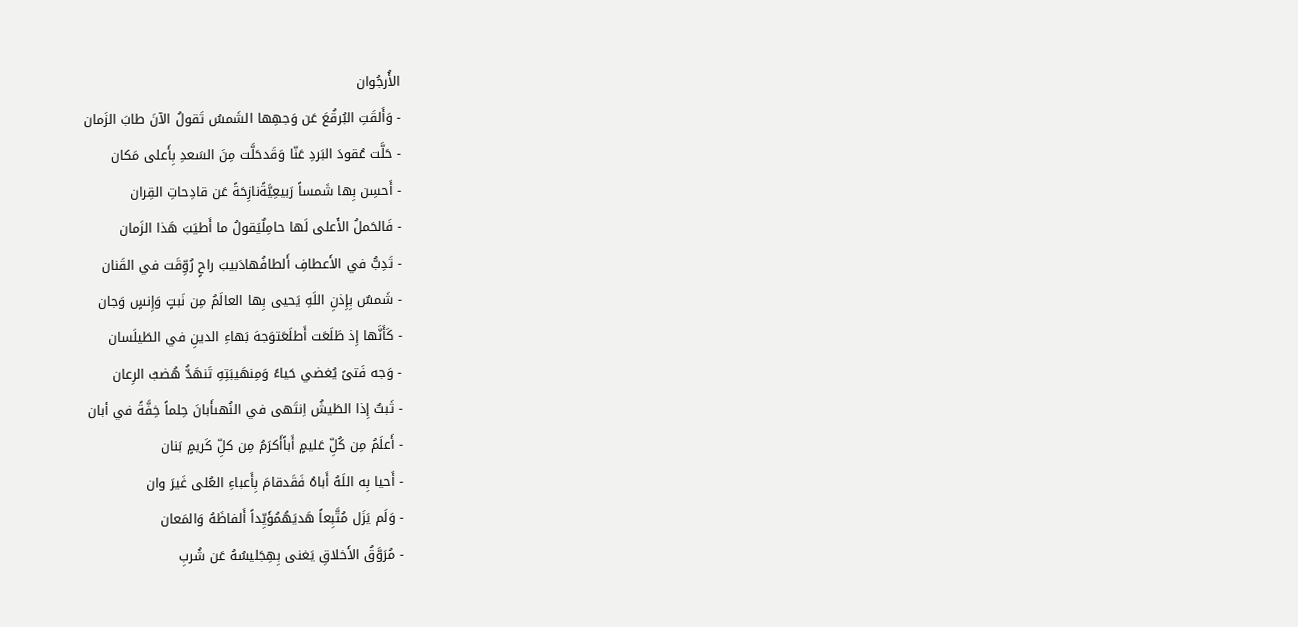الأُرجُوان
- وَأَلقَتِ البُرقُعَ عَن وَجهِها الشَمسُ تَقولُ الآنَ طابَ الزَمان
- حَلَّت عُقودَ البَردِ عَنّا وَقَدحَلَّت مِنَ السَعدِ بِأَعلى مَكان
- أَحسِن بِها شَمساً رَبيعِيَّةًنازِحَةً عَن قادِحاتِ القِران
- فَالحَملُ الأَعلى لَها حامِلٌيَقولُ ما أَطيَبَ هَذا الزَمان
- تَدِبُّ في الأَعطافِ أَلطافُهادَبيبَ راحٍ رُوِّقَت في القَنان
- شَمسٌ بِإِذنِ اللَهِ يَحيى بِها العالَمُ مِن نَبتٍ وَإِنسٍ وَجان
- كَأَنَّها إِذ طَلَعَت أَطلَعَتوَجهَ بَهاءِ الدينِ في الطَيلَسان
- وَجه فَتىً يُغضي حَياءً وَمِنهَيبَتِهِ تَنهَدُّ هُضبُ الرِعان
- ثَبتٌ إِذا الطَيشُ اِنتَهى في النُهىأَبانَ حِلماً خِفَّةً في أبان
- أَعلَمُ مِن كُلِّ عَليمٍ أَباًأَكرَمُ مِن كلِّ كَريمٍ بَنان
- أَحيا بِه اللَهُ أَباهُ فَقَدقامَ بِأَعباءِ العُلى غَيرَ وان
- وَلَم يَزَل مُتَّبِعاً هَديَهُمُؤَيِّداً أَلفاظَهُ وَالمَعان
- مُرَوَّقُ الأَخلاقِ يَغنى بِهِجَليسُهُ عَن شُربِ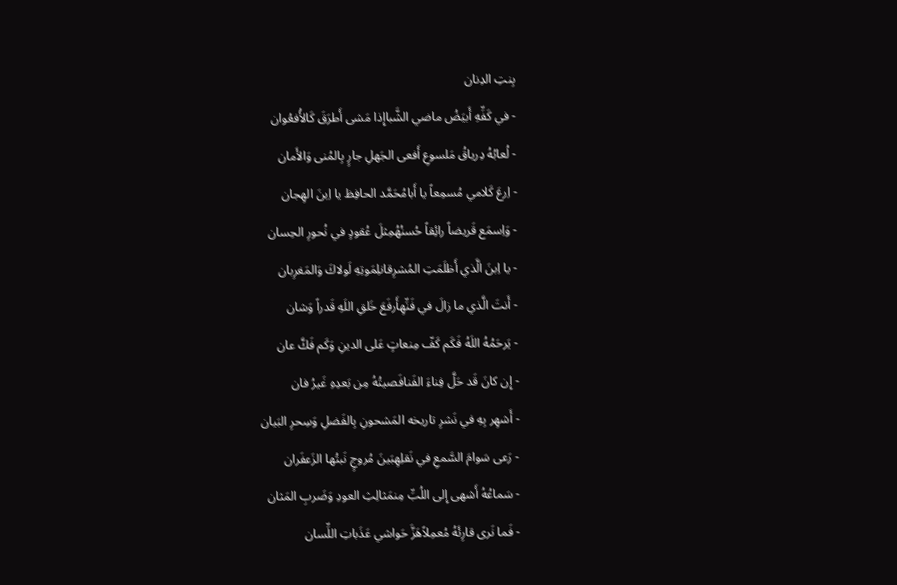بِنتِ الدِنان
- في كَفِّهِ أَبيَضُ ماضي الشَّباإِذا مَشى أَطرَقَ كَالأُفعُوان
- لُعابُهُ دِرياقُ مَلسوعِ أَفعى الجَهلِ جارٍ بِالمُنى وَالأَمان
- اِرعَ كَلامي مُسمِعاً يا أَبامُحَمَّد الحافِظ يا اِبنَ الهِجان
- وَاِسمَع قَريضاً رائِقاً حُسنُهُمِثلَ عُقودٍ في نُحورِ الحِسان
- يا اِبنَ الَّذي أَظلَمَتِ المُشرِقانلِمَوتِهِ لَولاكَ وَالمَغرِبان
- أَنتَ الَّذي ما زالَ في فَنِّهِأَرفَعَ خَلقِ اللَهِ قَدراً وَشان
- يَرحَمُهُ اللَهُ فَكَم كَفّ مِنعاتٍ عَلى الدينِ وَكَم فَكَّ عان
- إِن كانَ قَد حَلَّ فِناءَ الفَنافَصيتُهُ مِن بَعدِهِ غَيرُ فان
- أَشهِر بِهِ في نَشرِ تاريخه المَشحونِ بِالفَضلِ وَسِحرِ البَيان
- رَعى سَوامَ السَّمعِ في نَقلِهِبَينَ مُروجٍ نَبتُها الزَعفَران
- سَماعُهُ أَشهى إِلى اللُبِّ مِنمَثالِثِ العودِ وَضَربِ المَثان
- فَما نَرى قارِئَهُ مُعمِلاًهَزَّ حَواشي عَذَباتِ اللِّسان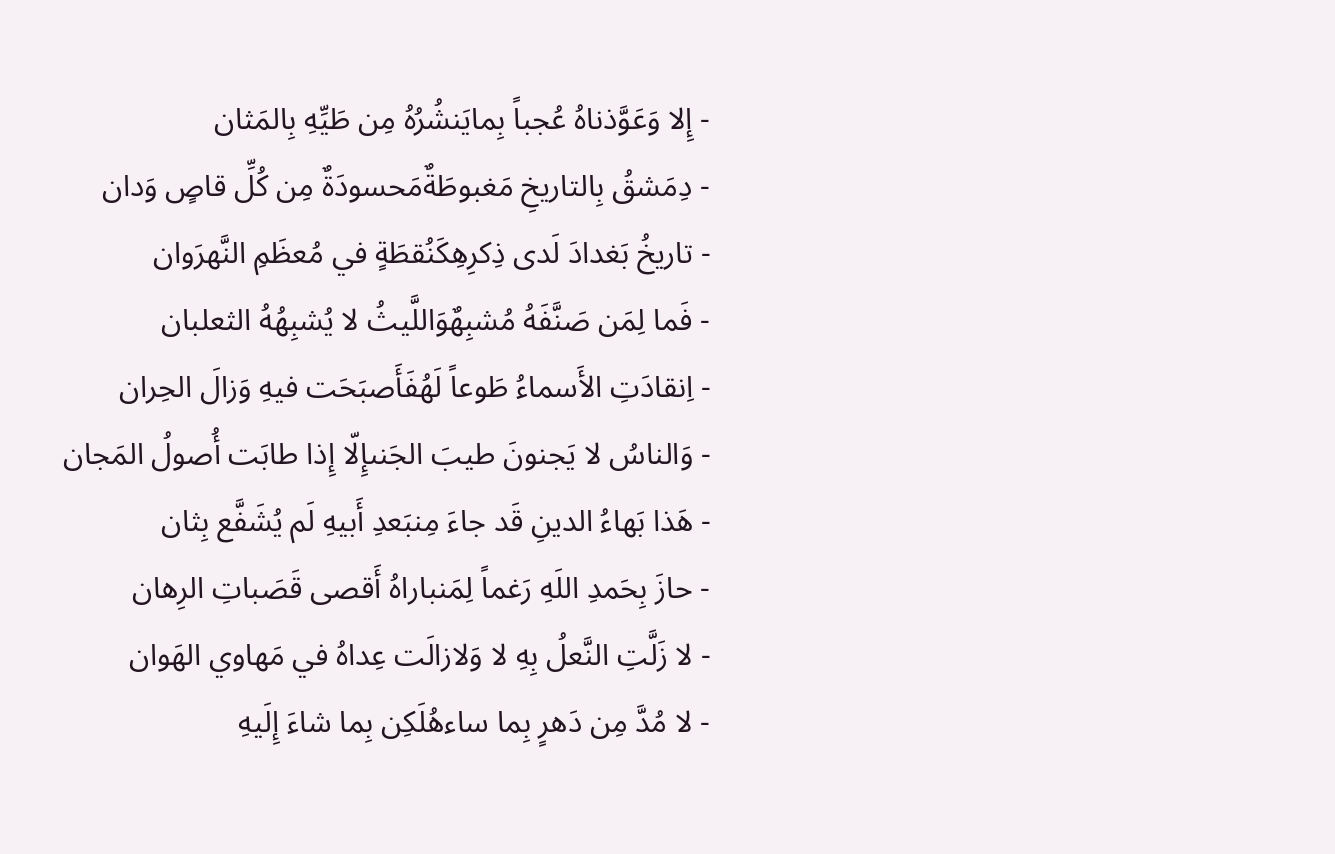- إِلا وَعَوَّذناهُ عُجباً بِمايَنشُرُهُ مِن طَيِّهِ بِالمَثان
- دِمَشقُ بِالتاريخِ مَغبوطَةٌمَحسودَةٌ مِن كُلِّ قاصٍ وَدان
- تاريخُ بَغدادَ لَدى ذِكرِهِكَنُقطَةٍ في مُعظَمِ النَّهرَوان
- فَما لِمَن صَنَّفَهُ مُشبِهٌوَاللَّيثُ لا يُشبِهُهُ الثعلبان
- اِنقادَتِ الأَسماءُ طَوعاً لَهُفَأَصبَحَت فيهِ وَزالَ الحِران
- وَالناسُ لا يَجنونَ طيبَ الجَنىإِلّا إِذا طابَت أُصولُ المَجان
- هَذا بَهاءُ الدينِ قَد جاءَ مِنبَعدِ أَبيهِ لَم يُشَفَّع بِثان
- حازَ بِحَمدِ اللَهِ رَغماً لِمَنباراهُ أَقصى قَصَباتِ الرِهان
- لا زَلَّتِ النَّعلُ بِهِ لا وَلازالَت عِداهُ في مَهاوي الهَوان
- لا مُدَّ مِن دَهرٍ بِما ساءهُلَكِن بِما شاءَ إِلَيهِ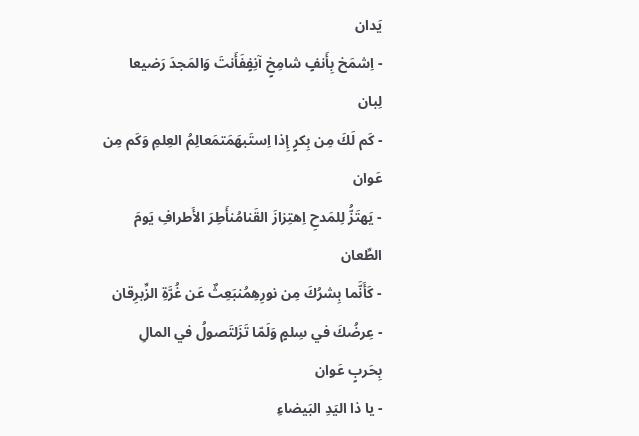يَدان
- اِشمَخ بِأَنفٍ شامِخٍ آنِفٍفَأَنتَ وَالمَجدَ رَضيعا لِبان
- كَم لَكَ مِن بِكرٍ إِذا اِستَبهَمَتمَعالِمُ العِلمِ وَكَم مِن عَوان
- يَهتَزُّ لِلمَدحِ اِهتِزازَ القَنامُنأَطِرَ الأَطرافِ يَومَ الطِّعان
- كَأَنَّما بِشرُكَ مِن نورِهِمُنبَعِثٌ عَن غُرَّةِ الزِّبرِقان
- عِرضُكَ في سِلمٍ وَلَمّا تَزَلتَصولُ في المالِ بِحَربٍ عَوان
- يا ذا اليَدِ البَيضاءِ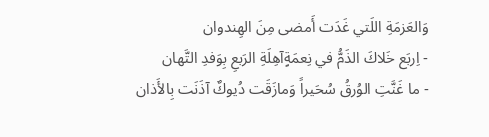وَالعَزمَةِ اللَتي غَدَت أَمضى مِنَ الهِندوان
- اِربَع خَلاكَ الذَمُّ في نِعمَةٍآهِلَةِ الرَبعِ بِوَفدِ التَّهان
- ما غَنَّتِ الوُرقُ سُحَيراً وَمازَقَت دُيوكٌ آذَنَت بِالأَذان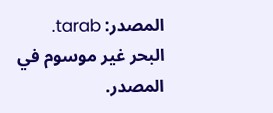المصدر: tarab. البحر غير موسوم في المصدر.